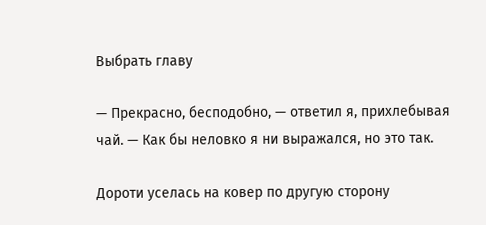Выбрать главу

— Прекрасно, бесподобно, — ответил я, прихлебывая чай. — Как бы неловко я ни выражался, но это так.

Дороти уселась на ковер по другую сторону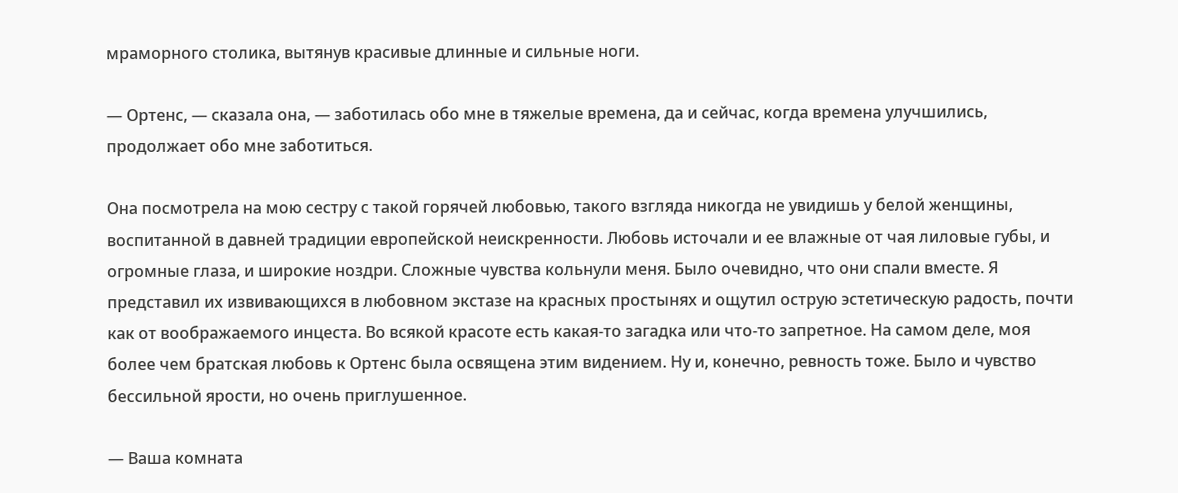мраморного столика, вытянув красивые длинные и сильные ноги.

— Ортенс, — сказала она, — заботилась обо мне в тяжелые времена, да и сейчас, когда времена улучшились, продолжает обо мне заботиться.

Она посмотрела на мою сестру с такой горячей любовью, такого взгляда никогда не увидишь у белой женщины, воспитанной в давней традиции европейской неискренности. Любовь источали и ее влажные от чая лиловые губы, и огромные глаза, и широкие ноздри. Сложные чувства кольнули меня. Было очевидно, что они спали вместе. Я представил их извивающихся в любовном экстазе на красных простынях и ощутил острую эстетическую радость, почти как от воображаемого инцеста. Во всякой красоте есть какая-то загадка или что-то запретное. На самом деле, моя более чем братская любовь к Ортенс была освящена этим видением. Ну и, конечно, ревность тоже. Было и чувство бессильной ярости, но очень приглушенное.

— Ваша комната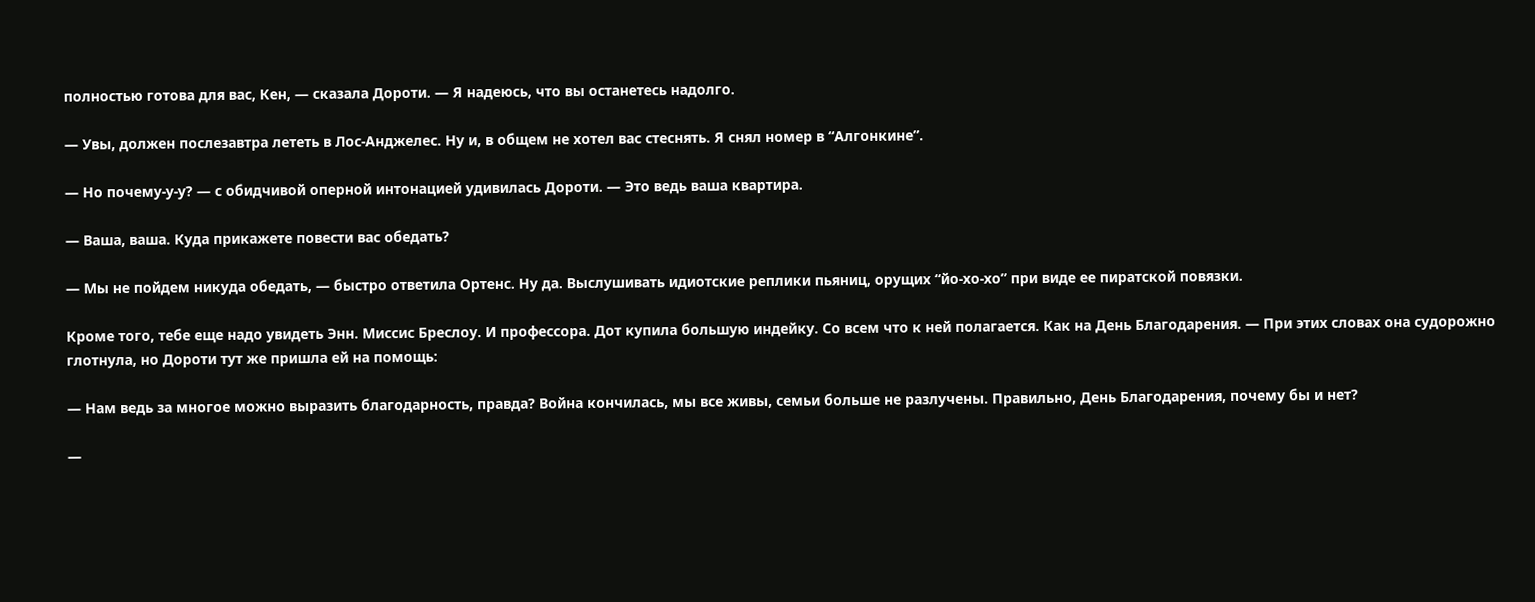полностью готова для вас, Кен, — сказала Дороти. — Я надеюсь, что вы останетесь надолго.

— Увы, должен послезавтра лететь в Лос-Анджелес. Ну и, в общем не хотел вас стеснять. Я снял номер в “Алгонкине”.

— Но почему-у-у? — с обидчивой оперной интонацией удивилась Дороти. — Это ведь ваша квартира.

— Ваша, ваша. Куда прикажете повести вас обедать?

— Мы не пойдем никуда обедать, — быстро ответила Ортенс. Ну да. Выслушивать идиотские реплики пьяниц, орущих “йо-хо-хо” при виде ее пиратской повязки.

Кроме того, тебе еще надо увидеть Энн. Миссис Бреслоу. И профессора. Дот купила большую индейку. Со всем что к ней полагается. Как на День Благодарения. — При этих словах она судорожно глотнула, но Дороти тут же пришла ей на помощь:

— Нам ведь за многое можно выразить благодарность, правда? Война кончилась, мы все живы, семьи больше не разлучены. Правильно, День Благодарения, почему бы и нет?

—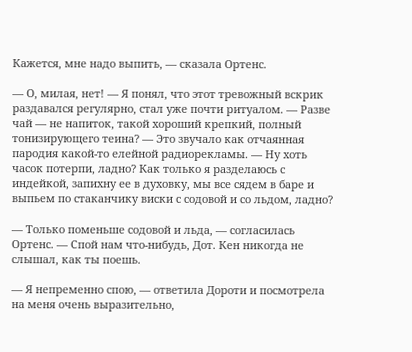Кажется, мне надо выпить, — сказала Ортенс.

— О, милая, нет! — Я понял, что этот тревожный вскрик раздавался регулярно, стал уже почти ритуалом. — Разве чай — не напиток, такой хороший крепкий, полный тонизирующего теина? — Это звучало как отчаянная пародия какой-то елейной радиорекламы. — Ну хоть часок потерпи, ладно? Как только я разделаюсь с индейкой, запихну ее в духовку, мы все сядем в баре и выпьем по стаканчику виски с содовой и со льдом, ладно?

— Только поменьше содовой и льда, — согласилась Ортенс. — Спой нам что-нибудь, Дот. Кен никогда не слышал, как ты поешь.

— Я непременно спою, — ответила Дороти и посмотрела на меня очень выразительно,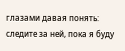глазами давая понять: следите за ней, пока я буду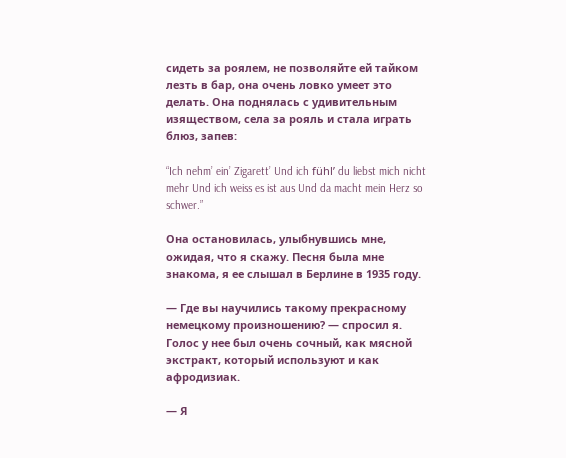сидеть за роялем, не позволяйте ей тайком лезть в бар, она очень ловко умеет это делать. Она поднялась с удивительным изяществом, села за рояль и стала играть блюз, запев:

“Ich nehm’ ein’ Zigarett’ Und ich fühl’ du liebst mich nicht mehr Und ich weiss es ist aus Und da macht mein Herz so schwer.”

Она остановилась, улыбнувшись мне, ожидая, что я скажу. Песня была мне знакома, я ее слышал в Берлине в 1935 году.

— Где вы научились такому прекрасному немецкому произношению? — спросил я. Голос у нее был очень сочный, как мясной экстракт, который используют и как афродизиак.

— Я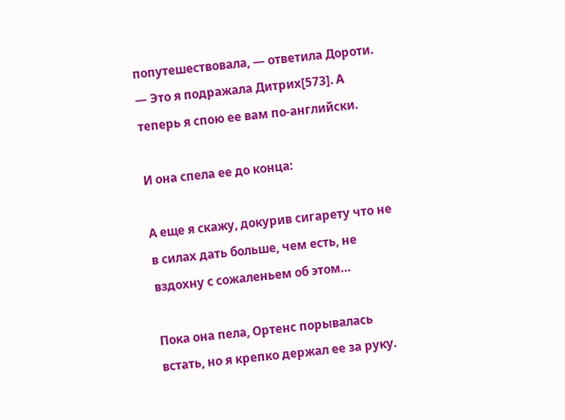попутешествовала, — ответила Дороти. — Это я подражала Дитрих[573]. А теперь я спою ее вам по-английски.

И она спела ее до конца:

А еще я скажу, докурив сигарету что не в силах дать больше, чем есть, не вздохну с сожаленьем об этом…

Пока она пела, Ортенс порывалась встать, но я крепко держал ее за руку.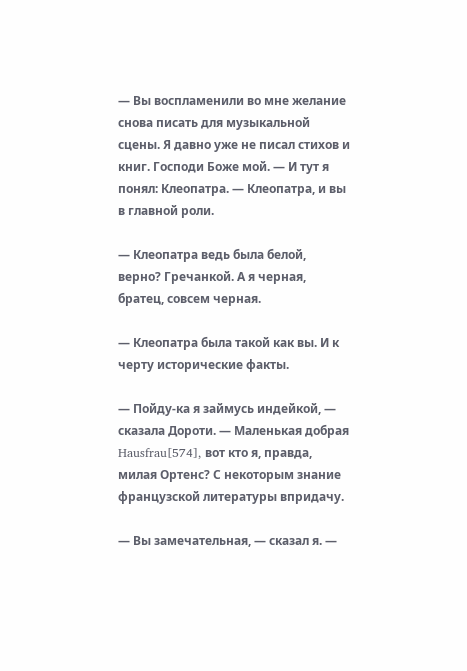— Вы воспламенили во мне желание снова писать для музыкальной сцены. Я давно уже не писал стихов и книг. Господи Боже мой. — И тут я понял: Клеопатра. — Клеопатра, и вы в главной роли.

— Клеопатра ведь была белой, верно? Гречанкой. А я черная, братец, совсем черная.

— Клеопатра была такой как вы. И к черту исторические факты.

— Пойду-ка я займусь индейкой, — сказала Дороти. — Маленькая добрая Hausfrau[574], вот кто я, правда, милая Ортенс? С некоторым знание французской литературы впридачу.

— Вы замечательная, — сказал я. —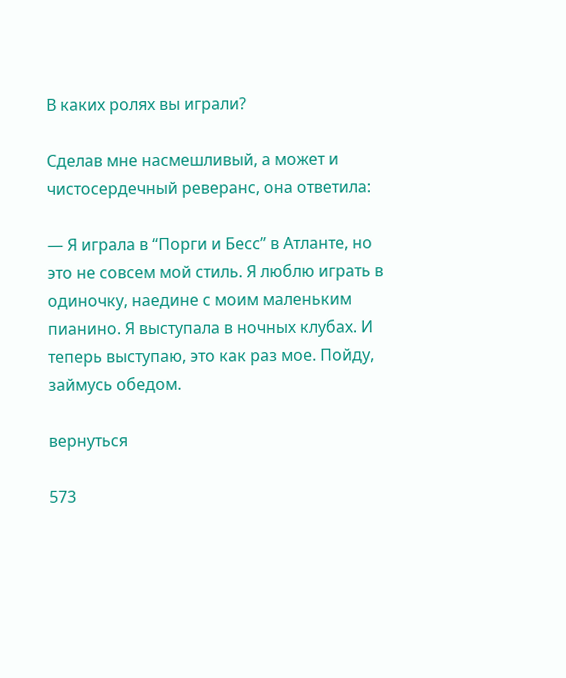В каких ролях вы играли?

Сделав мне насмешливый, а может и чистосердечный реверанс, она ответила:

— Я играла в “Порги и Бесс” в Атланте, но это не совсем мой стиль. Я люблю играть в одиночку, наедине с моим маленьким пианино. Я выступала в ночных клубах. И теперь выступаю, это как раз мое. Пойду, займусь обедом.

вернуться

573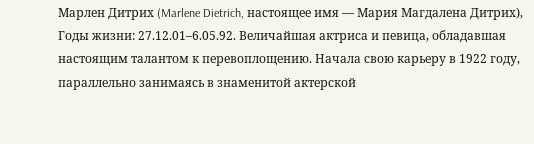Марлен Дитрих (Marlene Dietrich, настоящее имя — Мария Магдалена Дитрих), Годы жизни: 27.12.01–6.05.92. Величайшая актриса и певица, обладавшая настоящим талантом к перевоплощению. Начала свою карьеру в 1922 году, параллельно занимаясь в знаменитой актерской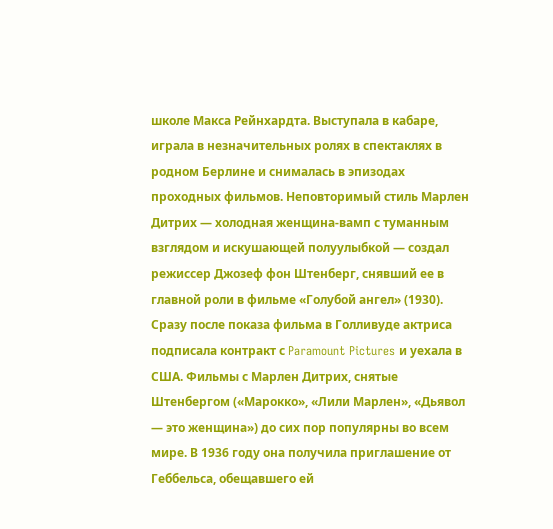школе Макса Рейнхардта. Выступала в кабаре, играла в незначительных ролях в спектаклях в родном Берлине и снималась в эпизодах проходных фильмов. Неповторимый стиль Марлен Дитрих — холодная женщина-вамп с туманным взглядом и искушающей полуулыбкой — создал режиссер Джозеф фон Штенберг, снявший ее в главной роли в фильме «Голубой ангел» (1930). Сразу после показа фильма в Голливуде актриса подписала контракт с Paramount Pictures и уехала в США. Фильмы с Марлен Дитрих, снятые Штенбергом («Марокко», «Лили Марлен», «Дьявол — это женщина») до сих пор популярны во всем мире. В 1936 году она получила приглашение от Геббельса, обещавшего ей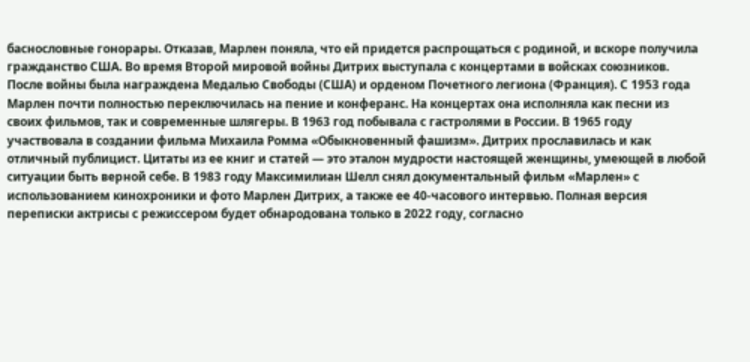баснословные гонорары. Отказав, Марлен поняла, что ей придется распрощаться с родиной, и вскоре получила гражданство США. Во время Второй мировой войны Дитрих выступала с концертами в войсках союзников. После войны была награждена Медалью Свободы (США) и орденом Почетного легиона (Франция). С 1953 года Марлен почти полностью переключилась на пение и конферанс. На концертах она исполняла как песни из своих фильмов, так и современные шлягеры. В 1963 год побывала с гастролями в России. В 1965 году участвовала в создании фильма Михаила Ромма «Обыкновенный фашизм». Дитрих прославилась и как отличный публицист. Цитаты из ее книг и статей — это эталон мудрости настоящей женщины, умеющей в любой ситуации быть верной себе. В 1983 году Максимилиан Шелл снял документальный фильм «Марлен» с использованием кинохроники и фото Марлен Дитрих, а также ее 40-часового интервью. Полная версия переписки актрисы с режиссером будет обнародована только в 2022 году, согласно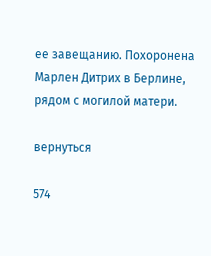ее завещанию. Похоронена Марлен Дитрих в Берлине, рядом с могилой матери.

вернуться

574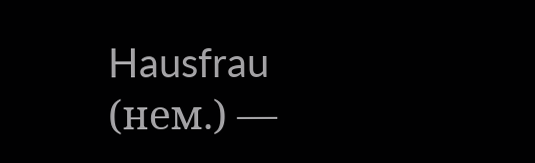Hausfrau (нем.) —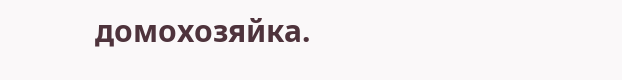домохозяйка.